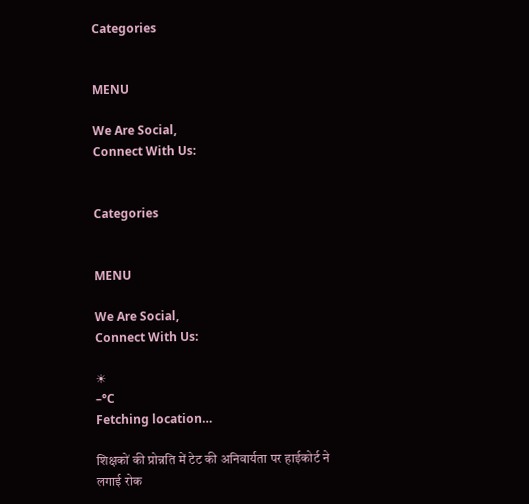Categories


MENU

We Are Social,
Connect With Us:


Categories


MENU

We Are Social,
Connect With Us:

☀
–°C
Fetching location…

शिक्षकों की प्रोन्नति में टेट की अनिवार्यता पर हाईकोर्ट ने लगाई रोक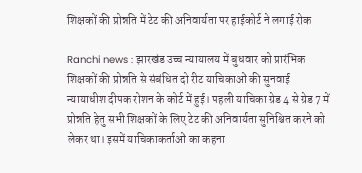शिक्षकों की प्रोन्नति में टेट की अनिवार्यता पर हाईकोर्ट ने लगाई रोक

Ranchi news : झारखंड उच्च न्यायालय में बुधवार को प्रारंभिक शिक्षकों की प्रोन्नति से संबंधित दो रीट याचिकाओं की सुनवाई न्यायाधीश दीपक रोशन के कोर्ट में हुई। पहली याचिका ग्रेड 4 से ग्रेड 7 में प्रोन्नति हेतु सभी शिक्षकों के लिए टेट की अनिवार्यता सुनिश्चित करने को लेकर था। इसमें याचिकाकर्ताओं का कहना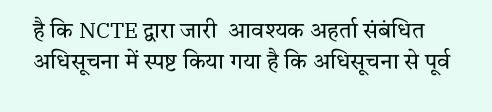है कि NCTE द्वारा जारी  आवश्यक अहर्ता संबंधित अधिसूचना में स्पष्ट किया गया है कि अधिसूचना से पूर्व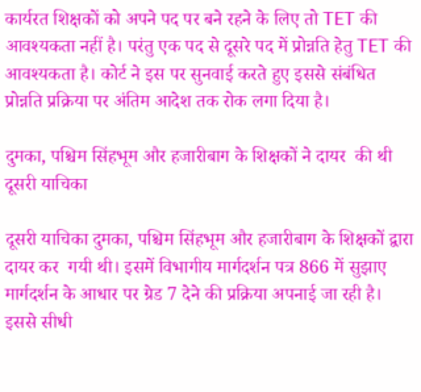कार्यरत शिक्षकों को अपने पद पर बने रहने के लिए तो TET की आवश्यकता नहीं है। परंतु एक पद से दूसरे पद में प्रोन्नति हेतु TET की आवश्यकता है। कोर्ट ने इस पर सुनवाई करते हुए इससे संबंधित प्रोन्नति प्रक्रिया पर अंतिम आदेश तक रोक लगा दिया है।

दुमका, पश्चिम सिंहभूम और हजारीबाग के शिक्षकों ने दायर  की थी दूसरी याचिका

दूसरी याचिका दुमका, पश्चिम सिंहभूम और हजारीबाग के शिक्षकों द्वारा दायर कर  गयी थी। इसमें विभागीय मार्गदर्शन पत्र 866 में सुझाए मार्गदर्शन के आधार पर ग्रेड 7 देने की प्रक्रिया अपनाई जा रही है। इससे सीधी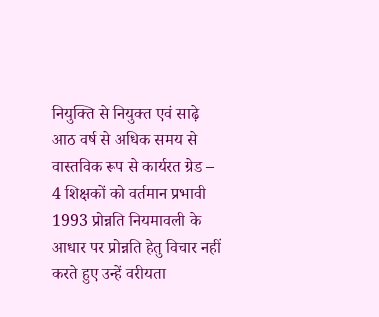नियुक्ति से नियुक्त एवं साढ़े आठ वर्ष से अधिक समय से वास्तविक रूप से कार्यरत ग्रेड – 4 शिक्षकों को वर्तमान प्रभावी 1993 प्रोन्नति नियमावली के आधार पर प्रोन्नति हेतु विचार नहीं करते हुए उन्हें वरीयता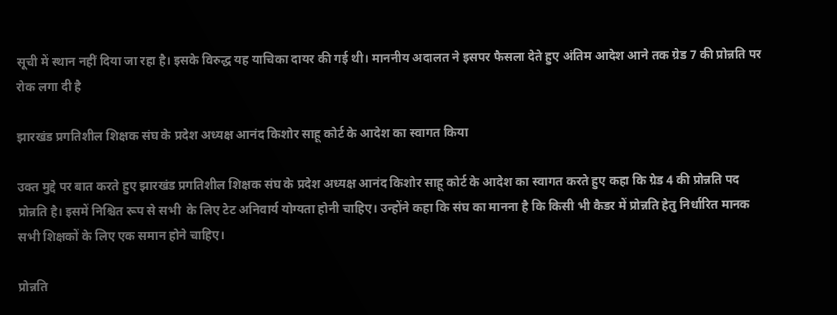सूची में स्थान नहीं दिया जा रहा है। इसके विरुद्ध यह याचिका दायर की गई थी। माननीय अदालत ने इसपर फैसला देते हुए अंतिम आदेश आने तक ग्रेड 7 की प्रोन्नति पर रोक लगा दी है

झारखंड प्रगतिशील शिक्षक संघ के प्रदेश अध्यक्ष आनंद किशोर साहू कोर्ट के आदेश का स्वागत किया

उक्त मुद्दे पर बात करते हुए झारखंड प्रगतिशील शिक्षक संघ के प्रदेश अध्यक्ष आनंद किशोर साहू कोर्ट के आदेश का स्वागत करते हुए कहा कि ग्रेड 4 की प्रोन्नति पद प्रोन्नति है।‌ इसमें निश्चित रूप से सभी  के लिए टेट अनिवार्य योग्यता होनी चाहिए। उन्होंने कहा कि संघ का मानना है कि किसी भी कैडर में प्रोन्नति हेतु निर्धारित मानक सभी शिक्षकों के लिए एक समान होने चाहिए।

प्रोन्नति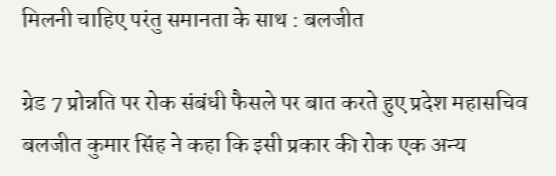मिलनी चाहिए परंतु समानता के साथ : बलजीत

ग्रेड 7 प्रोन्नति पर रोक संबंधी फैसले पर बात करते हुए प्रदेश महासचिव बलजीत कुमार सिंह ने कहा कि इसी प्रकार की रोक एक अन्य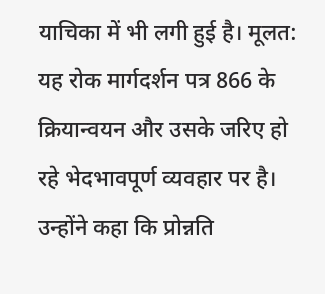याचिका में भी लगी हुई है। मूलत: यह रोक मार्गदर्शन पत्र 866 के क्रियान्वयन और उसके जरिए हो रहे भेदभावपूर्ण व्यवहार पर है। उन्होंने कहा कि प्रोन्नति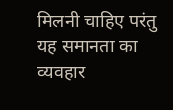मिलनी चाहिए परंतु यह समानता का व्यवहार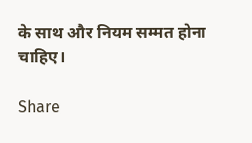के साथ और नियम सम्मत होना चाहिए।

Share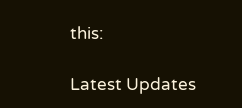this:

Latest Updates